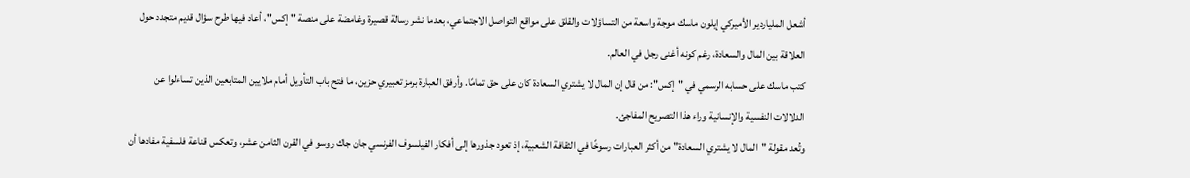أشعل الملياردير الأميركي إيلون ماسك موجة واسعة من التساؤلات والقلق على مواقع التواصل الاجتماعي، بعدما نشر رسالة قصيرة وغامضة على منصة "إكس"، أعاد فيها طرح سؤال قديم متجدد حول العلاقة بين المال والسعادة، رغم كونه أغنى رجل في العالم.
كتب ماسك على حسابه الرسمي في "إكس": من قال إن المال لا يشتري السعادة كان على حق تمامًا. وأرفق العبارة برمز تعبيري حزين، ما فتح باب التأويل أمام ملايين المتابعين الذين تساءلوا عن الدلالات النفسية والإنسانية وراء هذا التصريح المفاجئ.
وتُعد مقولة "المال لا يشتري السعادة" من أكثر العبارات رسوخًا في الثقافة الشعبية، إذ تعود جذورها إلى أفكار الفيلسوف الفرنسي جان جاك روسو في القرن الثامن عشر، وتعكس قناعة فلسفية مفادها أن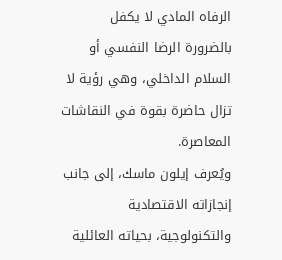الرفاه المادي لا يكفل بالضرورة الرضا النفسي أو السلام الداخلي، وهي رؤية لا تزال حاضرة بقوة في النقاشات المعاصرة.
ويُعرف إيلون ماسك، إلى جانب إنجازاته الاقتصادية والتكنولوجية، بحياته العائلية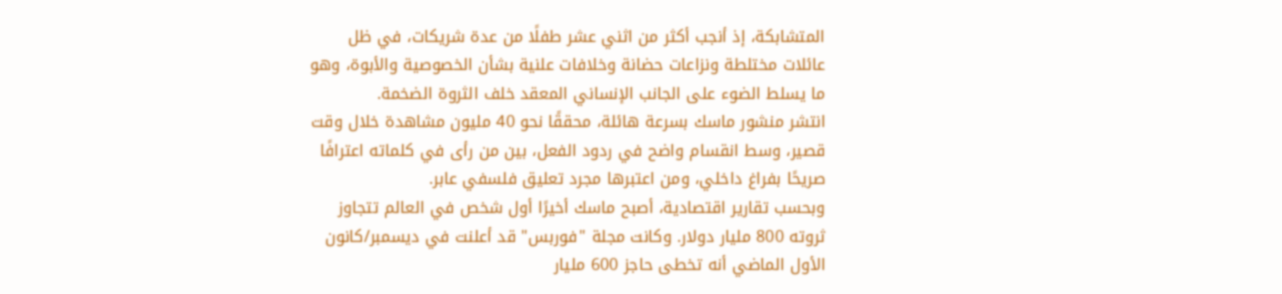المتشابكة، إذ أنجب أكثر من اثني عشر طفلًا من عدة شريكات، في ظل عائلات مختلطة ونزاعات حضانة وخلافات علنية بشأن الخصوصية والأبوة، وهو ما يسلط الضوء على الجانب الإنساني المعقد خلف الثروة الضخمة.
انتشر منشور ماسك بسرعة هائلة، محققًا نحو 40 مليون مشاهدة خلال وقت قصير، وسط انقسام واضح في ردود الفعل، بين من رأى في كلماته اعترافًا صريحًا بفراغ داخلي، ومن اعتبرها مجرد تعليق فلسفي عابر.
وبحسب تقارير اقتصادية، أصبح ماسك أخيرًا أول شخص في العالم تتجاوز ثروته 800 مليار دولار. وكانت مجلة "فوربس" قد أعلنت في ديسمبر/كانون الأول الماضي أنه تخطى حاجز 600 مليار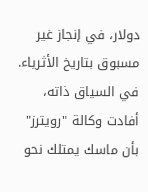دولار، في إنجاز غير مسبوق بتاريخ الأثرياء.
في السياق ذاته، أفادت وكالة "رويترز" بأن ماسك يمتلك نحو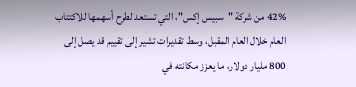42% من شركة "سبيس إكس"، التي تستعد لطرح أسهمها للاكتتاب العام خلال العام المقبل، وسط تقديرات تشير إلى تقييم قد يصل إلى 800 مليار دولار، ما يعزز مكانته في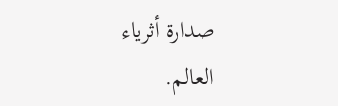صدارة أثرياء العالم.